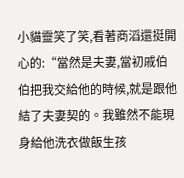小貓靈笑了笑,看著商滔還挺開心的:“當然是夫妻,當初戚伯伯把我交給他的時候,就是跟他結了夫妻契的。我雖然不能現身給他洗衣做飯生孩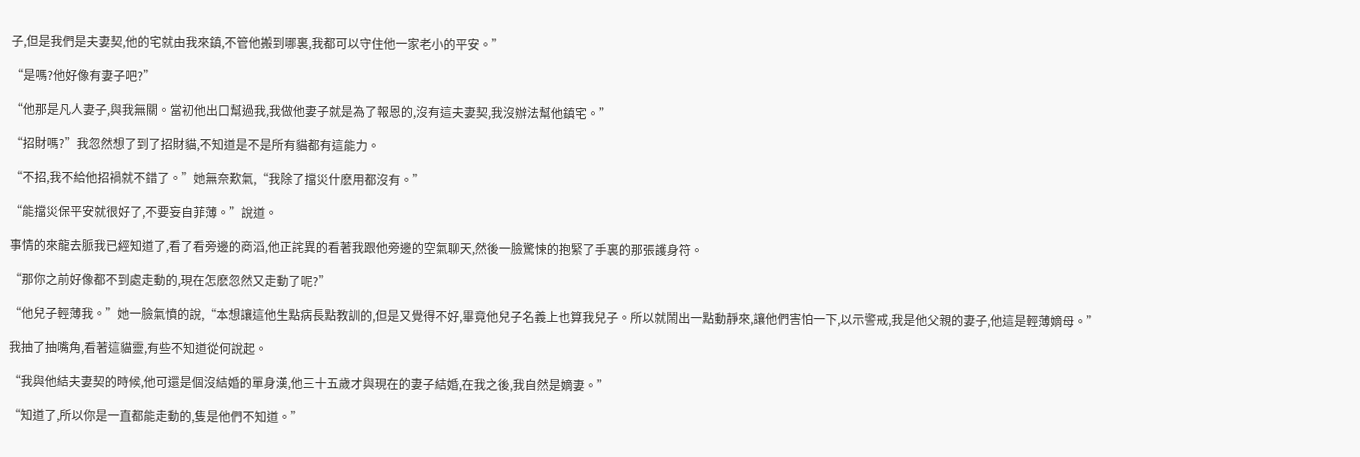子,但是我們是夫妻契,他的宅就由我來鎮,不管他搬到哪裏,我都可以守住他一家老小的平安。”

“是嗎?他好像有妻子吧?”

“他那是凡人妻子,與我無關。當初他出口幫過我,我做他妻子就是為了報恩的,沒有這夫妻契,我沒辦法幫他鎮宅。”

“招財嗎?”我忽然想了到了招財貓,不知道是不是所有貓都有這能力。

“不招,我不給他招禍就不錯了。”她無奈歎氣,“我除了擋災什麽用都沒有。”

“能擋災保平安就很好了,不要妄自菲薄。”說道。

事情的來龍去脈我已經知道了,看了看旁邊的商滔,他正詫異的看著我跟他旁邊的空氣聊天,然後一臉驚悚的抱緊了手裏的那張護身符。

“那你之前好像都不到處走動的,現在怎麽忽然又走動了呢?”

“他兒子輕薄我。”她一臉氣憤的說,“本想讓這他生點病長點教訓的,但是又覺得不好,畢竟他兒子名義上也算我兒子。所以就鬧出一點動靜來,讓他們害怕一下,以示警戒,我是他父親的妻子,他這是輕薄嫡母。”

我抽了抽嘴角,看著這貓靈,有些不知道從何說起。

“我與他結夫妻契的時候,他可還是個沒結婚的單身漢,他三十五歲才與現在的妻子結婚,在我之後,我自然是嫡妻。”

“知道了,所以你是一直都能走動的,隻是他們不知道。”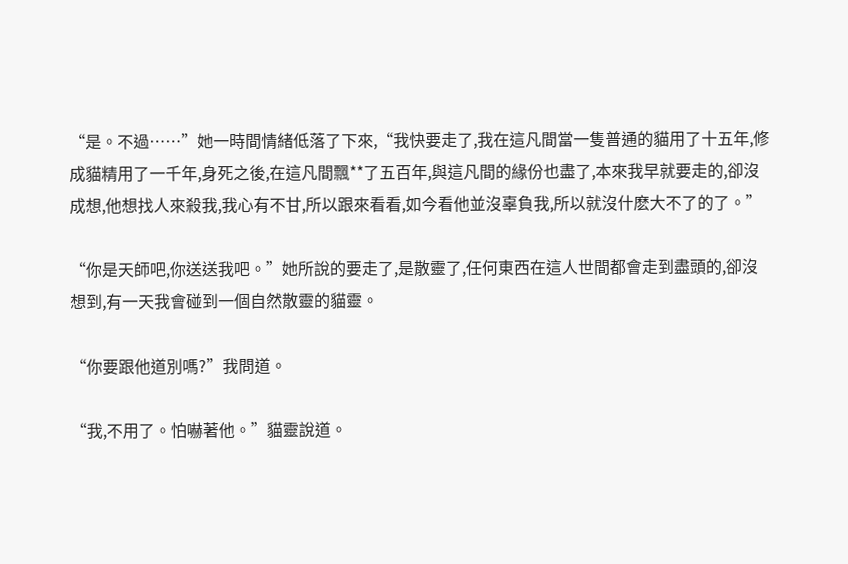“是。不過……”她一時間情緒低落了下來,“我快要走了,我在這凡間當一隻普通的貓用了十五年,修成貓精用了一千年,身死之後,在這凡間飄**了五百年,與這凡間的緣份也盡了,本來我早就要走的,卻沒成想,他想找人來殺我,我心有不甘,所以跟來看看,如今看他並沒辜負我,所以就沒什麽大不了的了。”

“你是天師吧,你送送我吧。”她所說的要走了,是散靈了,任何東西在這人世間都會走到盡頭的,卻沒想到,有一天我會碰到一個自然散靈的貓靈。

“你要跟他道別嗎?”我問道。

“我,不用了。怕嚇著他。”貓靈說道。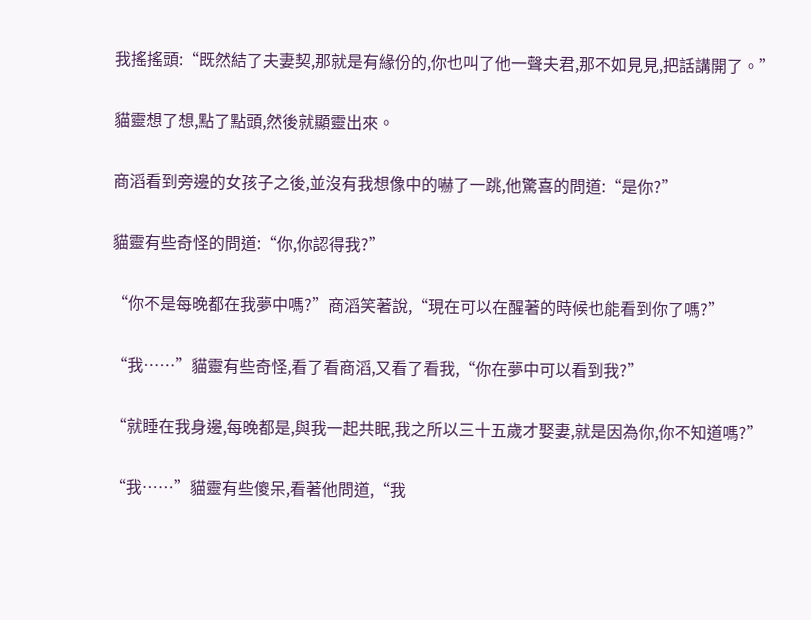我搖搖頭:“既然結了夫妻契,那就是有緣份的,你也叫了他一聲夫君,那不如見見,把話講開了。”

貓靈想了想,點了點頭,然後就顯靈出來。

商滔看到旁邊的女孩子之後,並沒有我想像中的嚇了一跳,他驚喜的問道:“是你?”

貓靈有些奇怪的問道:“你,你認得我?”

“你不是每晚都在我夢中嗎?”商滔笑著說,“現在可以在醒著的時候也能看到你了嗎?”

“我……”貓靈有些奇怪,看了看商滔,又看了看我,“你在夢中可以看到我?”

“就睡在我身邊,每晚都是,與我一起共眠,我之所以三十五歲才娶妻,就是因為你,你不知道嗎?”

“我……”貓靈有些傻呆,看著他問道,“我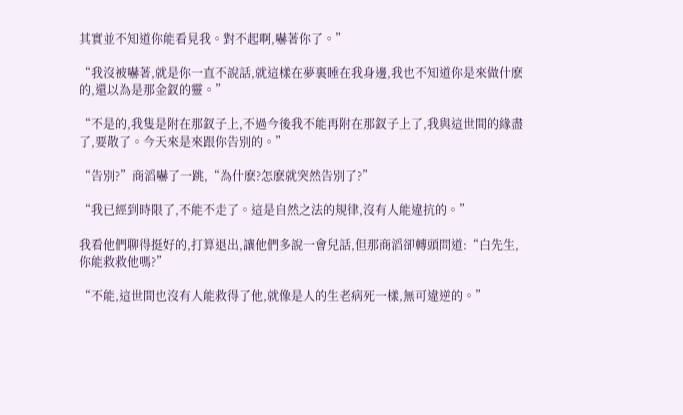其實並不知道你能看見我。對不起啊,嚇著你了。”

“我沒被嚇著,就是你一直不說話,就這樣在夢裏睡在我身邊,我也不知道你是來做什麽的,還以為是那金釵的靈。”

“不是的,我隻是附在那釵子上,不過今後我不能再附在那釵子上了,我與這世間的緣盡了,要散了。今天來是來跟你告別的。”

“告別?”商滔嚇了一跳,“為什麽?怎麽就突然告別了?”

“我已經到時限了,不能不走了。這是自然之法的規律,沒有人能違抗的。”

我看他們聊得挺好的,打算退出,讓他們多說一會兒話,但那商滔卻轉頭問道:“白先生,你能救救他嗎?”

“不能,這世間也沒有人能救得了他,就像是人的生老病死一樣,無可違逆的。”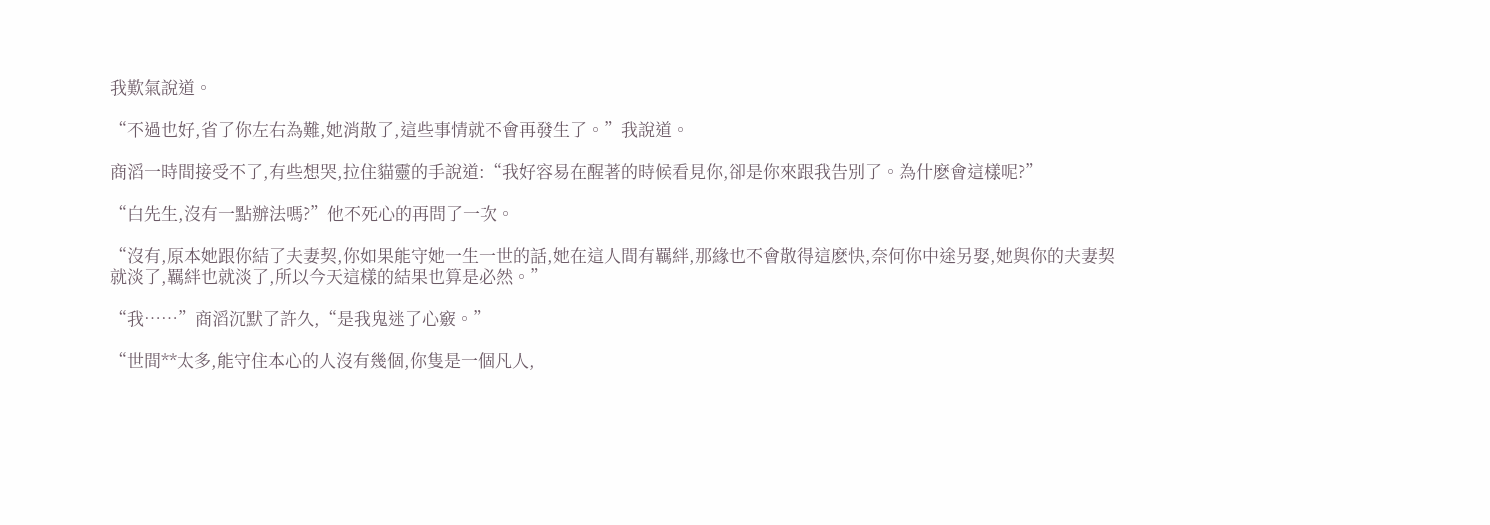我歎氣說道。

“不過也好,省了你左右為難,她消散了,這些事情就不會再發生了。”我說道。

商滔一時間接受不了,有些想哭,拉住貓靈的手說道:“我好容易在醒著的時候看見你,卻是你來跟我告別了。為什麽會這樣呢?”

“白先生,沒有一點辦法嗎?”他不死心的再問了一次。

“沒有,原本她跟你結了夫妻契,你如果能守她一生一世的話,她在這人間有羈絆,那緣也不會散得這麽快,奈何你中途另娶,她與你的夫妻契就淡了,羈絆也就淡了,所以今天這樣的結果也算是必然。”

“我……”商滔沉默了許久,“是我鬼迷了心竅。”

“世間**太多,能守住本心的人沒有幾個,你隻是一個凡人,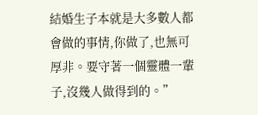結婚生子本就是大多數人都會做的事情,你做了,也無可厚非。要守著一個靈體一輩子,沒幾人做得到的。”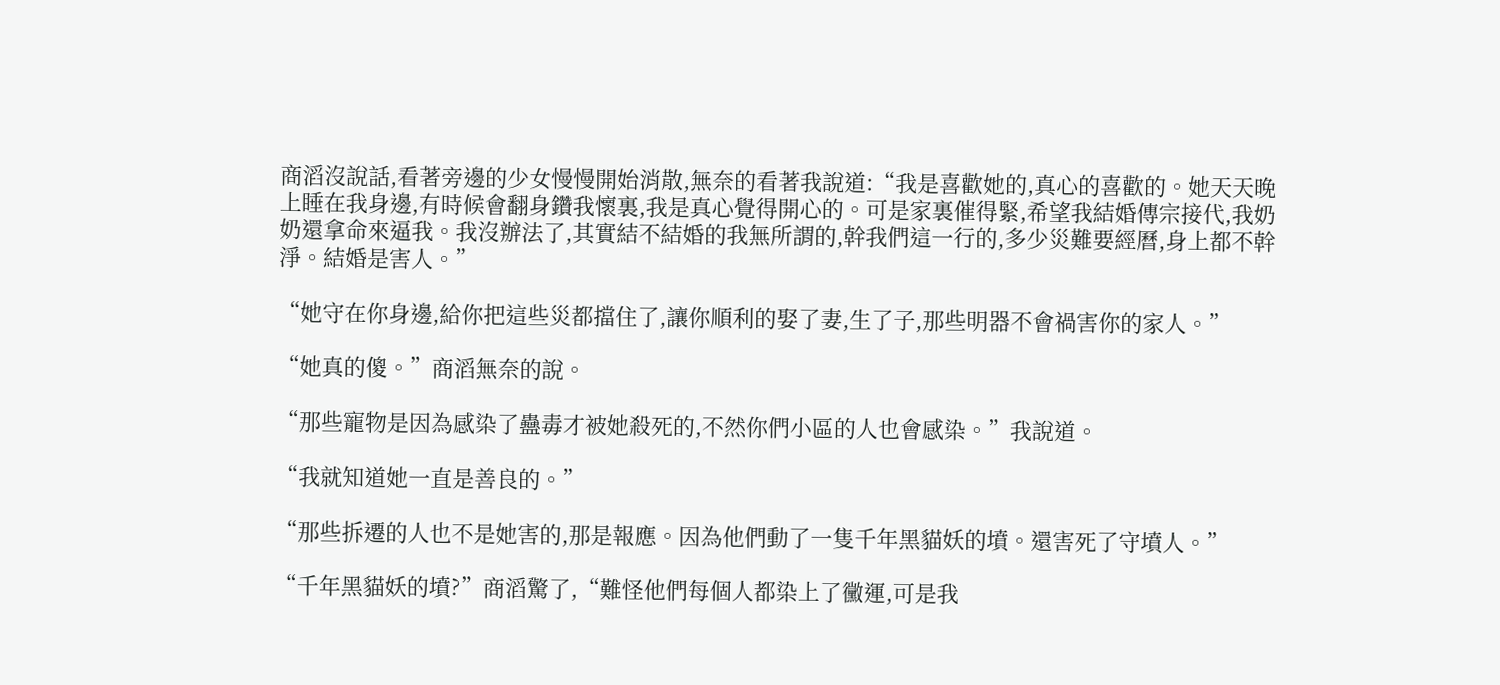商滔沒說話,看著旁邊的少女慢慢開始消散,無奈的看著我說道:“我是喜歡她的,真心的喜歡的。她天天晚上睡在我身邊,有時候會翻身鑽我懷裏,我是真心覺得開心的。可是家裏催得緊,希望我結婚傳宗接代,我奶奶還拿命來逼我。我沒辦法了,其實結不結婚的我無所謂的,幹我們這一行的,多少災難要經曆,身上都不幹淨。結婚是害人。”

“她守在你身邊,給你把這些災都擋住了,讓你順利的娶了妻,生了子,那些明器不會禍害你的家人。”

“她真的傻。”商滔無奈的說。

“那些寵物是因為感染了蠱毒才被她殺死的,不然你們小區的人也會感染。”我說道。

“我就知道她一直是善良的。”

“那些拆遷的人也不是她害的,那是報應。因為他們動了一隻千年黑貓妖的墳。還害死了守墳人。”

“千年黑貓妖的墳?”商滔驚了,“難怪他們每個人都染上了黴運,可是我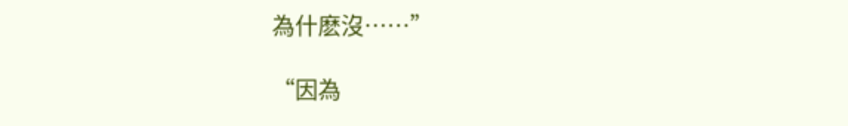為什麽沒……”

“因為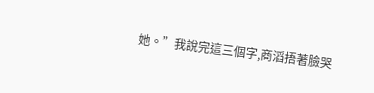她。”我說完這三個字,商滔捂著臉哭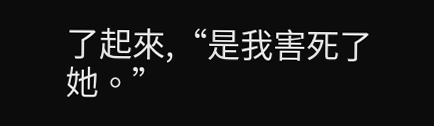了起來,“是我害死了她。”